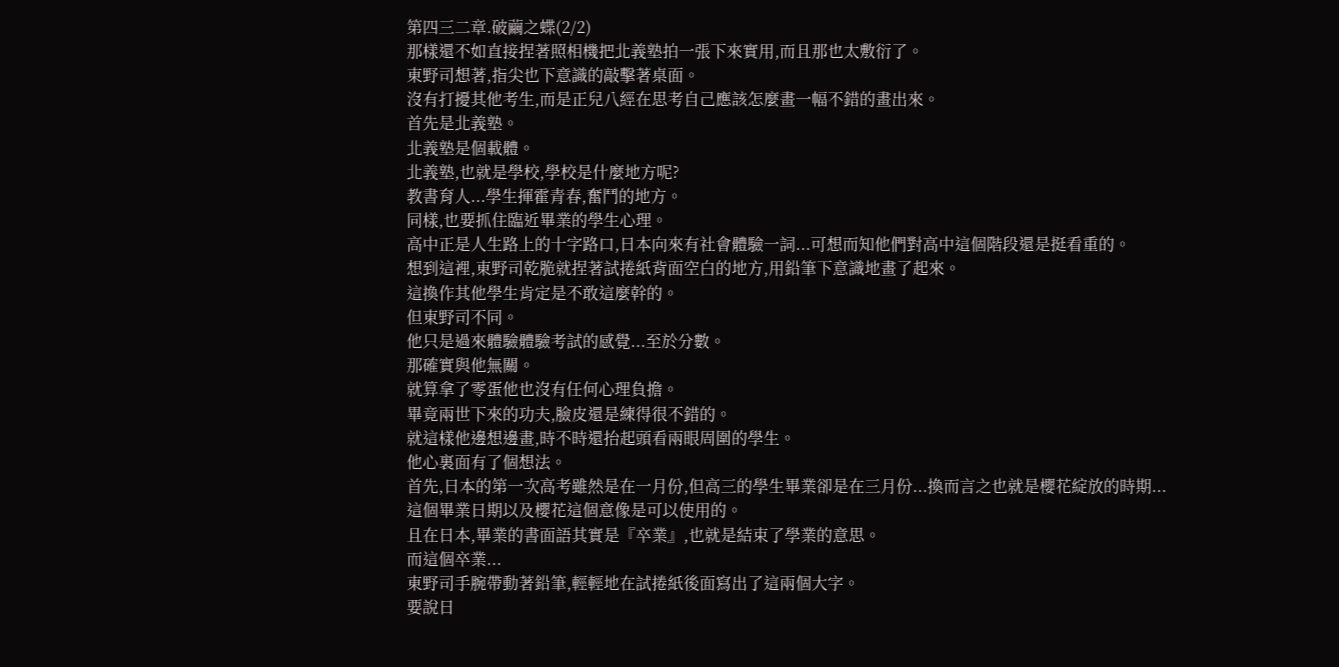第四三二章.破繭之蝶(2/2)
那樣還不如直接捏著照相機把北義塾拍一張下來實用,而且那也太敷衍了。
東野司想著,指尖也下意識的敲擊著桌面。
沒有打擾其他考生,而是正兒八經在思考自己應該怎麼畫一幅不錯的畫出來。
首先是北義塾。
北義塾是個載體。
北義塾,也就是學校,學校是什麼地方呢?
教書育人...學生揮霍青春,奮鬥的地方。
同樣,也要抓住臨近畢業的學生心理。
高中正是人生路上的十字路口,日本向來有社會體驗一詞...可想而知他們對高中這個階段還是挺看重的。
想到這裡,東野司乾脆就捏著試捲紙背面空白的地方,用鉛筆下意識地畫了起來。
這換作其他學生肯定是不敢這麼幹的。
但東野司不同。
他只是過來體驗體驗考試的感覺...至於分數。
那確實與他無關。
就算拿了零蛋他也沒有任何心理負擔。
畢竟兩世下來的功夫,臉皮還是練得很不錯的。
就這樣他邊想邊畫,時不時還抬起頭看兩眼周圍的學生。
他心裏面有了個想法。
首先,日本的第一次高考雖然是在一月份,但高三的學生畢業卻是在三月份...換而言之也就是櫻花綻放的時期...
這個畢業日期以及櫻花這個意像是可以使用的。
且在日本,畢業的書面語其實是『卒業』,也就是結束了學業的意思。
而這個卒業...
東野司手腕帶動著鉛筆,輕輕地在試捲紙後面寫出了這兩個大字。
要說日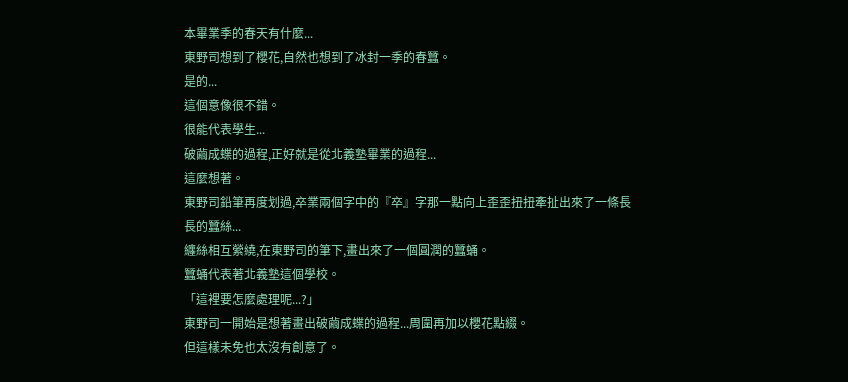本畢業季的春天有什麼...
東野司想到了櫻花,自然也想到了冰封一季的春蠶。
是的...
這個意像很不錯。
很能代表學生...
破繭成蝶的過程,正好就是從北義塾畢業的過程...
這麼想著。
東野司鉛筆再度划過,卒業兩個字中的『卒』字那一點向上歪歪扭扭牽扯出來了一條長長的蠶絲...
纏絲相互縈繞,在東野司的筆下,畫出來了一個圓潤的蠶蛹。
蠶蛹代表著北義塾這個學校。
「這裡要怎麼處理呢...?」
東野司一開始是想著畫出破繭成蝶的過程...周圍再加以櫻花點綴。
但這樣未免也太沒有創意了。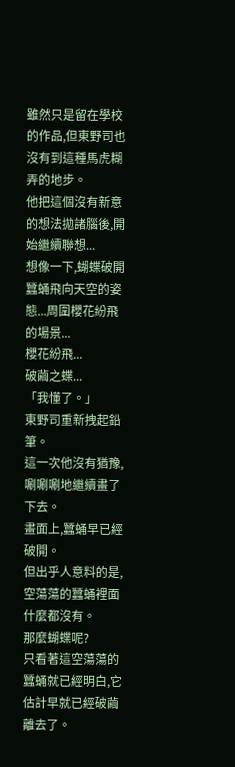雖然只是留在學校的作品,但東野司也沒有到這種馬虎糊弄的地步。
他把這個沒有新意的想法拋諸腦後,開始繼續聯想...
想像一下,蝴蝶破開蠶蛹飛向天空的姿態...周圍櫻花紛飛的場景...
櫻花紛飛...
破繭之蝶...
「我懂了。」
東野司重新拽起鉛筆。
這一次他沒有猶豫,唰唰唰地繼續畫了下去。
畫面上,蠶蛹早已經破開。
但出乎人意料的是,空蕩蕩的蠶蛹裡面什麼都沒有。
那麼蝴蝶呢?
只看著這空蕩蕩的蠶蛹就已經明白,它估計早就已經破繭離去了。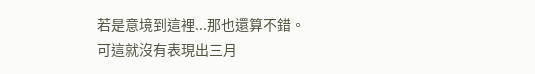若是意境到這裡...那也還算不錯。
可這就沒有表現出三月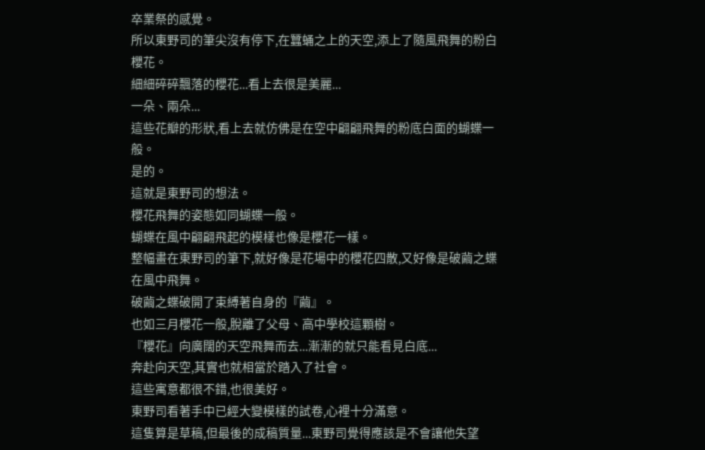卒業祭的感覺。
所以東野司的筆尖沒有停下,在蠶蛹之上的天空,添上了隨風飛舞的粉白櫻花。
細細碎碎飄落的櫻花...看上去很是美麗...
一朵、兩朵...
這些花瓣的形狀,看上去就仿佛是在空中翩翩飛舞的粉底白面的蝴蝶一般。
是的。
這就是東野司的想法。
櫻花飛舞的姿態如同蝴蝶一般。
蝴蝶在風中翩翩飛起的模樣也像是櫻花一樣。
整幅畫在東野司的筆下,就好像是花場中的櫻花四散,又好像是破繭之蝶在風中飛舞。
破繭之蝶破開了束縛著自身的『繭』。
也如三月櫻花一般,脫離了父母、高中學校這顆樹。
『櫻花』向廣闊的天空飛舞而去...漸漸的就只能看見白底...
奔赴向天空,其實也就相當於踏入了社會。
這些寓意都很不錯,也很美好。
東野司看著手中已經大變模樣的試卷,心裡十分滿意。
這隻算是草稿,但最後的成稿質量...東野司覺得應該是不會讓他失望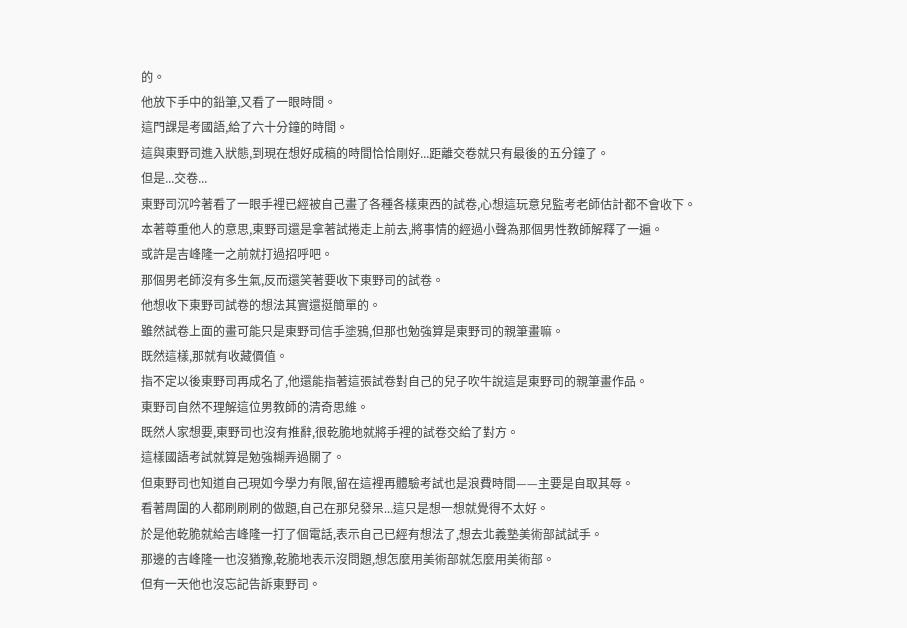的。
他放下手中的鉛筆,又看了一眼時間。
這門課是考國語,給了六十分鐘的時間。
這與東野司進入狀態,到現在想好成稿的時間恰恰剛好...距離交卷就只有最後的五分鐘了。
但是...交卷...
東野司沉吟著看了一眼手裡已經被自己畫了各種各樣東西的試卷,心想這玩意兒監考老師估計都不會收下。
本著尊重他人的意思,東野司還是拿著試捲走上前去,將事情的經過小聲為那個男性教師解釋了一遍。
或許是吉峰隆一之前就打過招呼吧。
那個男老師沒有多生氣,反而還笑著要收下東野司的試卷。
他想收下東野司試卷的想法其實還挺簡單的。
雖然試卷上面的畫可能只是東野司信手塗鴉,但那也勉強算是東野司的親筆畫嘛。
既然這樣,那就有收藏價值。
指不定以後東野司再成名了,他還能指著這張試卷對自己的兒子吹牛說這是東野司的親筆畫作品。
東野司自然不理解這位男教師的清奇思維。
既然人家想要,東野司也沒有推辭,很乾脆地就將手裡的試卷交給了對方。
這樣國語考試就算是勉強糊弄過關了。
但東野司也知道自己現如今學力有限,留在這裡再體驗考試也是浪費時間——主要是自取其辱。
看著周圍的人都刷刷刷的做題,自己在那兒發呆...這只是想一想就覺得不太好。
於是他乾脆就給吉峰隆一打了個電話,表示自己已經有想法了,想去北義塾美術部試試手。
那邊的吉峰隆一也沒猶豫,乾脆地表示沒問題,想怎麼用美術部就怎麼用美術部。
但有一天他也沒忘記告訴東野司。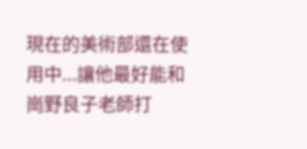現在的美術部還在使用中...讓他最好能和崗野良子老師打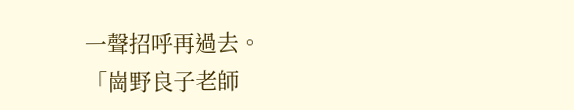一聲招呼再過去。
「崗野良子老師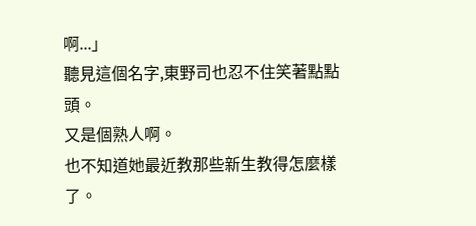啊...」
聽見這個名字,東野司也忍不住笑著點點頭。
又是個熟人啊。
也不知道她最近教那些新生教得怎麼樣了。